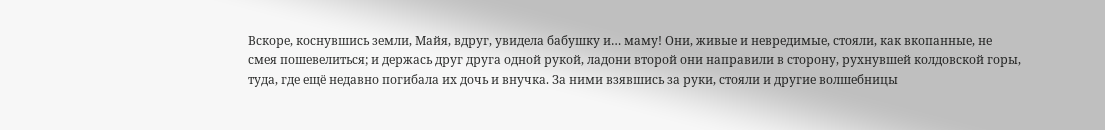Вскоре, коснувшись земли, Майя, вдруг, увидела бабушку и… маму! Они, живые и невредимые, стояли, как вкопанные, не смея пошевелиться; и держась друг друга одной рукой, ладони второй они направили в сторону, рухнувшей колдовской горы, туда, где ещё недавно погибала их дочь и внучка. За ними взявшись за руки, стояли и другие волшебницы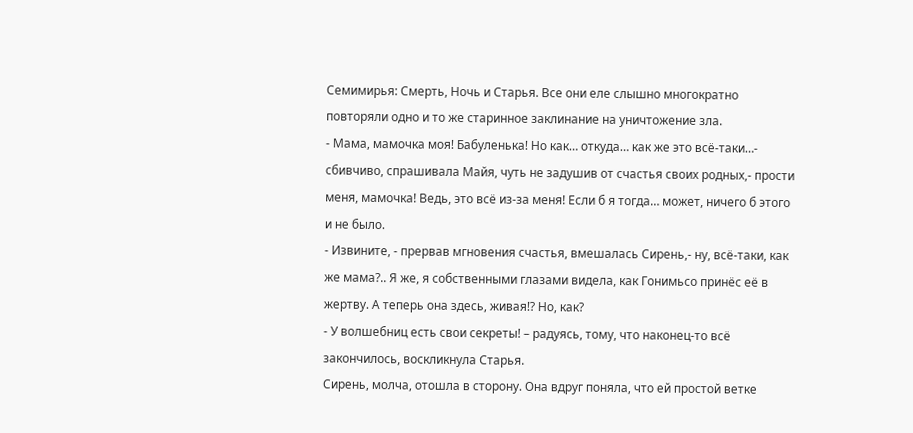Семимирья: Смерть, Ночь и Старья. Все они еле слышно многократно повторяли одно и то же старинное заклинание на уничтожение зла.
- Мама, мамочка моя! Бабуленька! Но как… откуда… как же это всё-таки…- сбивчиво, спрашивала Майя, чуть не задушив от счастья своих родных,- прости меня, мамочка! Ведь, это всё из-за меня! Если б я тогда… может, ничего б этого и не было.
- Извините, - прервав мгновения счастья, вмешалась Сирень,- ну, всё-таки, как же мама?.. Я же, я собственными глазами видела, как Гонимьсо принёс её в жертву. А теперь она здесь, живая!? Но, как?
- У волшебниц есть свои секреты! – радуясь, тому, что наконец-то всё закончилось, воскликнула Старья.
Сирень, молча, отошла в сторону. Она вдруг поняла, что ей простой ветке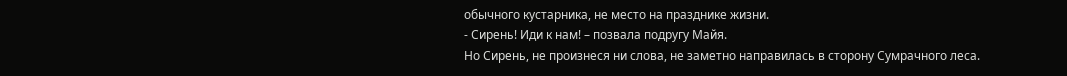обычного кустарника, не место на празднике жизни.
- Сирень! Иди к нам! – позвала подругу Майя.
Но Сирень, не произнеся ни слова, не заметно направилась в сторону Сумрачного леса.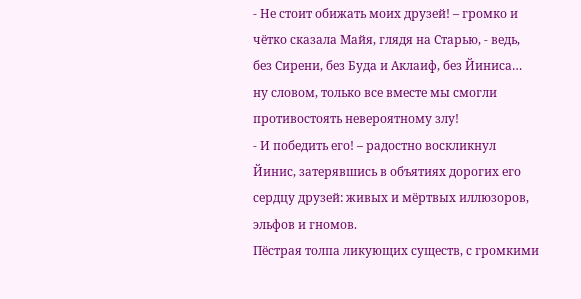- Не стоит обижать моих друзей! – громко и чётко сказала Майя, глядя на Старью, - ведь, без Сирени, без Буда и Аклаиф, без Йиниса… ну словом, только все вместе мы смогли противостоять невероятному злу!
- И победить его! – радостно воскликнул Йинис, затерявшись в объятиях дорогих его сердцу друзей: живых и мёртвых иллюзоров, эльфов и гномов.
Пёстрая толпа ликующих существ, с громкими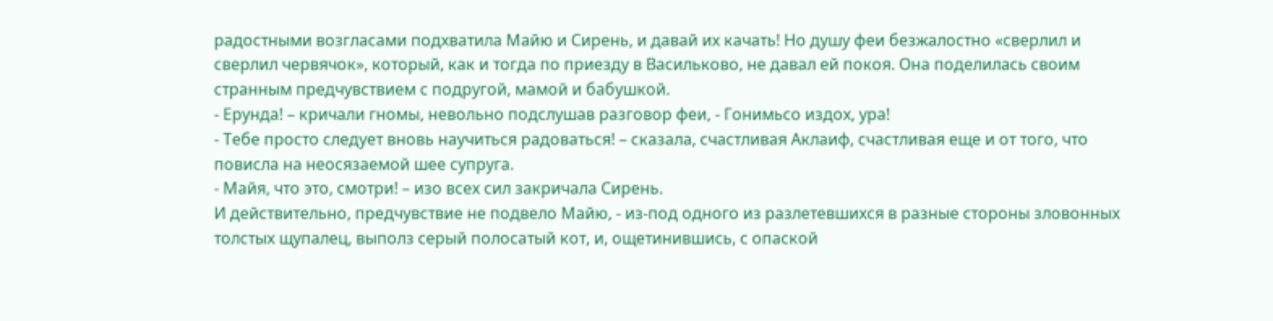радостными возгласами подхватила Майю и Сирень, и давай их качать! Но душу феи безжалостно «сверлил и сверлил червячок», который, как и тогда по приезду в Васильково, не давал ей покоя. Она поделилась своим странным предчувствием с подругой, мамой и бабушкой.
- Ерунда! – кричали гномы, невольно подслушав разговор феи, - Гонимьсо издох, ура!
- Тебе просто следует вновь научиться радоваться! – сказала, счастливая Аклаиф, счастливая еще и от того, что повисла на неосязаемой шее супруга.
- Майя, что это, смотри! – изо всех сил закричала Сирень.
И действительно, предчувствие не подвело Майю, - из-под одного из разлетевшихся в разные стороны зловонных толстых щупалец, выполз серый полосатый кот, и, ощетинившись, с опаской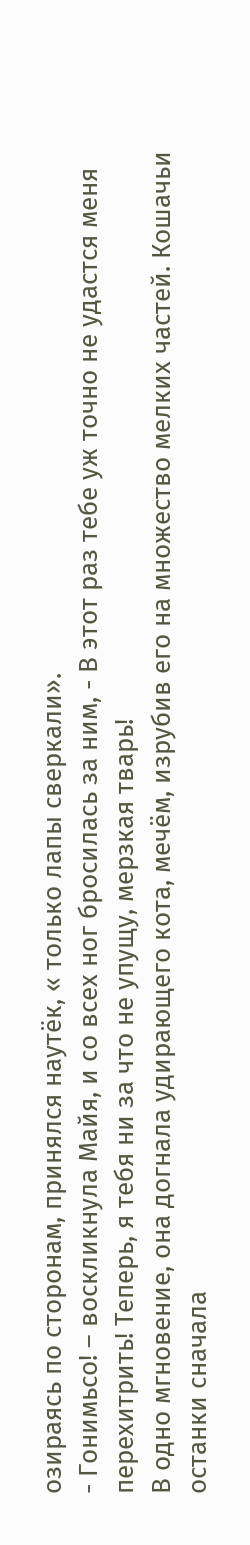озираясь по сторонам, принялся наутёк, « только лапы сверкали».
- Гонимьсо! – воскликнула Майя, и со всех ног бросилась за ним, - В этот раз тебе уж точно не удастся меня перехитрить! Теперь, я тебя ни за что не упущу, мерзкая тварь!
В одно мгновение, она догнала удирающего кота, мечём, изрубив его на множество мелких частей. Кошачьи останки сначала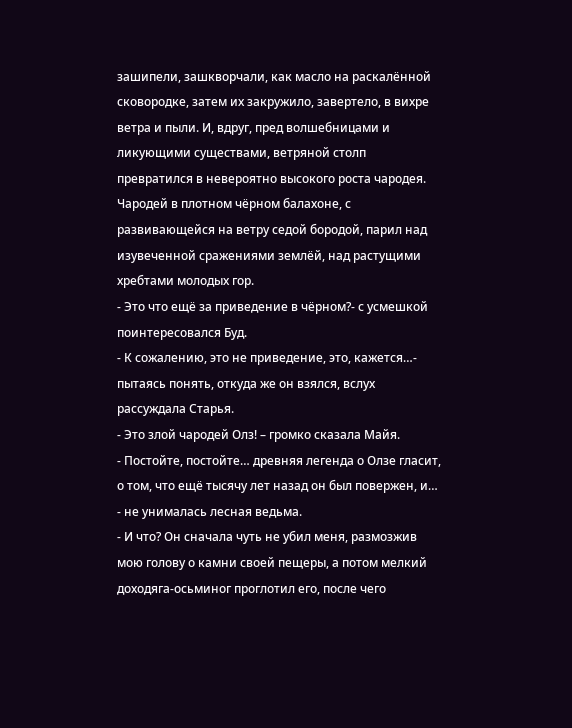зашипели, зашкворчали, как масло на раскалённой сковородке, затем их закружило, завертело, в вихре ветра и пыли. И, вдруг, пред волшебницами и ликующими существами, ветряной столп превратился в невероятно высокого роста чародея. Чародей в плотном чёрном балахоне, с развивающейся на ветру седой бородой, парил над изувеченной сражениями землёй, над растущими хребтами молодых гор.
- Это что ещё за приведение в чёрном?- с усмешкой поинтересовался Буд.
- К сожалению, это не приведение, это, кажется…- пытаясь понять, откуда же он взялся, вслух рассуждала Старья.
- Это злой чародей Олз! – громко сказала Майя.
- Постойте, постойте… древняя легенда о Олзе гласит, о том, что ещё тысячу лет назад он был повержен, и… - не унималась лесная ведьма.
- И что? Он сначала чуть не убил меня, размозжив мою голову о камни своей пещеры, а потом мелкий доходяга-осьминог проглотил его, после чего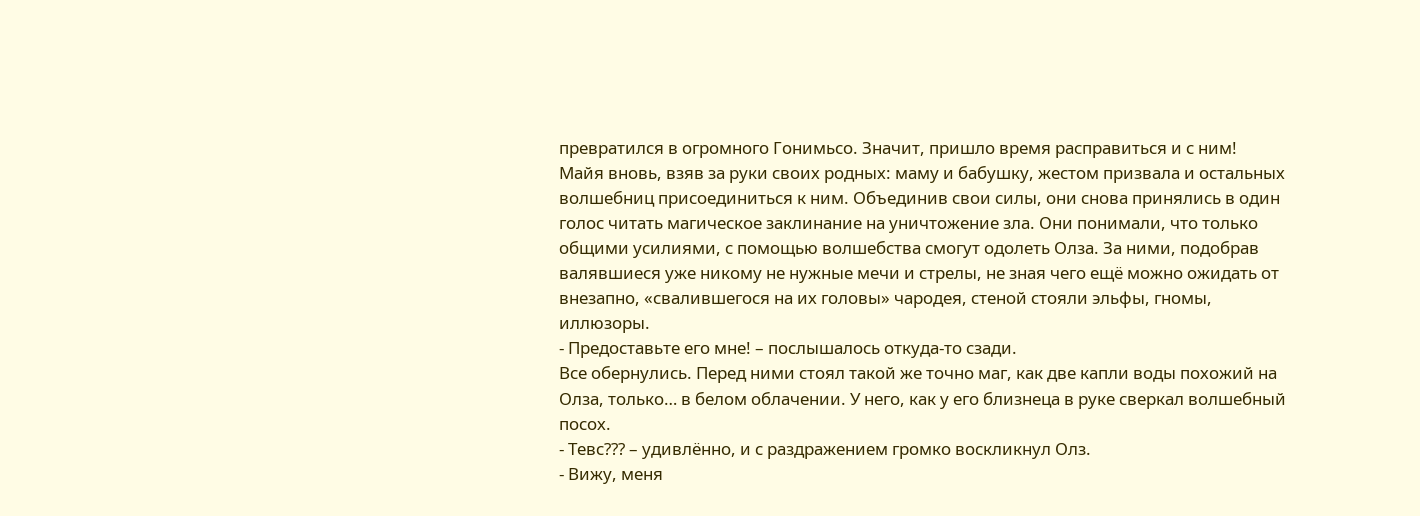превратился в огромного Гонимьсо. Значит, пришло время расправиться и с ним!
Майя вновь, взяв за руки своих родных: маму и бабушку, жестом призвала и остальных волшебниц присоединиться к ним. Объединив свои силы, они снова принялись в один голос читать магическое заклинание на уничтожение зла. Они понимали, что только общими усилиями, с помощью волшебства смогут одолеть Олза. За ними, подобрав валявшиеся уже никому не нужные мечи и стрелы, не зная чего ещё можно ожидать от внезапно, «свалившегося на их головы» чародея, стеной стояли эльфы, гномы, иллюзоры.
- Предоставьте его мне! – послышалось откуда-то сзади.
Все обернулись. Перед ними стоял такой же точно маг, как две капли воды похожий на Олза, только… в белом облачении. У него, как у его близнеца в руке сверкал волшебный посох.
- Тевс??? – удивлённо, и с раздражением громко воскликнул Олз.
- Вижу, меня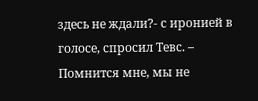здесь не ждали?- с иронией в голосе, спросил Тевс. – Помнится мне, мы не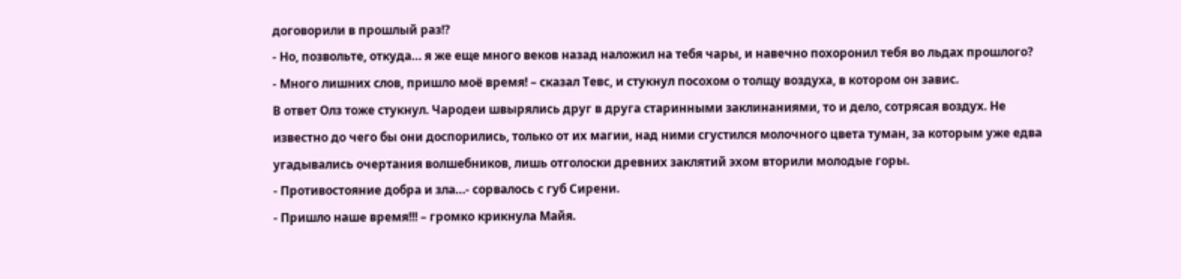договорили в прошлый раз!?
- Но, позвольте, откуда… я же еще много веков назад наложил на тебя чары, и навечно похоронил тебя во льдах прошлого?
- Много лишних слов, пришло моё время! – сказал Тевс, и стукнул посохом о толщу воздуха, в котором он завис.
В ответ Олз тоже стукнул. Чародеи швырялись друг в друга старинными заклинаниями, то и дело, сотрясая воздух. Не известно до чего бы они доспорились, только от их магии, над ними сгустился молочного цвета туман, за которым уже едва угадывались очертания волшебников, лишь отголоски древних заклятий эхом вторили молодые горы.
- Противостояние добра и зла…- сорвалось с губ Сирени.
- Пришло наше время!!! – громко крикнула Майя.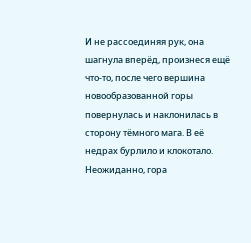И не рассоединяя рук, она шагнула вперёд, произнеся ещё что-то, после чего вершина новообразованной горы повернулась и наклонилась в сторону тёмного мага. В её недрах бурлило и клокотало. Неожиданно, гора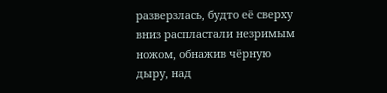разверзлась, будто её сверху вниз распластали незримым ножом, обнажив чёрную дыру, над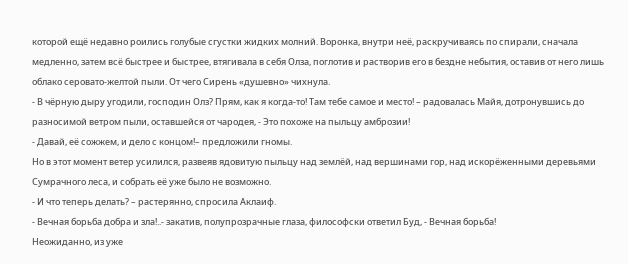которой ещё недавно роились голубые сгустки жидких молний. Воронка, внутри неё, раскручиваясь по спирали, сначала медленно, затем всё быстрее и быстрее, втягивала в себя Олза, поглотив и растворив его в бездне небытия, оставив от него лишь облако серовато-желтой пыли. От чего Сирень «душевно» чихнула.
- В чёрную дыру угодили, господин Олз? Прям, как я когда-то! Там тебе самое и место! – радовалась Майя, дотронувшись до разносимой ветром пыли, оставшейся от чародея, - Это похоже на пыльцу амброзии!
- Давай, её сожжем, и дело с концом!– предложили гномы.
Но в этот момент ветер усилился, развеяв ядовитую пыльцу над землёй, над вершинами гор, над искорёженными деревьями Сумрачного леса, и собрать её уже было не возможно.
- И что теперь делать? – растерянно, спросила Аклаиф.
- Вечная борьба добра и зла!..- закатив, полупрозрачные глаза, философски ответил Буд, - Вечная борьба!
Неожиданно, из уже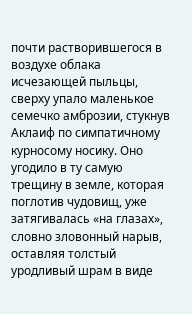почти растворившегося в воздухе облака исчезающей пыльцы, сверху упало маленькое семечко амброзии, стукнув Аклаиф по симпатичному курносому носику. Оно угодило в ту самую трещину в земле, которая поглотив чудовищ, уже затягивалась «на глазах», словно зловонный нарыв, оставляя толстый уродливый шрам в виде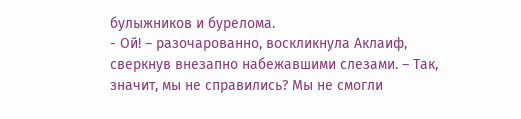булыжников и бурелома.
- Ой! – разочарованно, воскликнула Аклаиф, сверкнув внезапно набежавшими слезами. – Так, значит, мы не справились? Мы не смогли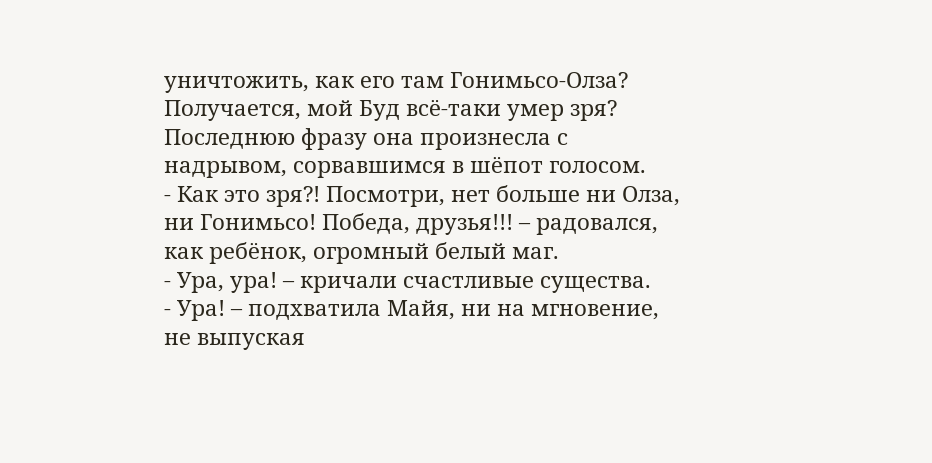уничтожить, как его там Гонимьсо-Олза? Получается, мой Буд всё-таки умер зря?
Последнюю фразу она произнесла с надрывом, сорвавшимся в шёпот голосом.
- Как это зря?! Посмотри, нет больше ни Олза, ни Гонимьсо! Победа, друзья!!! – радовался, как ребёнок, огромный белый маг.
- Ура, ура! – кричали счастливые существа.
- Ура! – подхватила Майя, ни на мгновение, не выпуская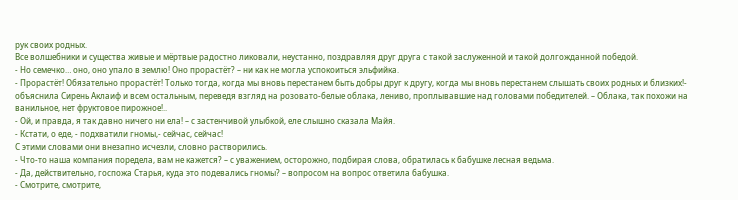рук своих родных.
Все волшебники и существа живые и мёртвые радостно ликовали, неустанно, поздравляя друг друга с такой заслуженной и такой долгожданной победой.
- Но семечко… оно, оно упало в землю! Оно прорастёт? – ни как не могла успокоиться эльфийка.
- Прорастёт! Обязательно прорастёт! Только тогда, когда мы вновь перестанем быть добры друг к другу, когда мы вновь перестанем слышать своих родных и близких!- объяснила Сирень Аклаиф и всем остальным, переведя взгляд на розовато-белые облака, лениво, проплывавшие над головами победителей. – Облака, так похожи на ванильное, нет фруктовое пирожное!..
- Ой, и правда, я так давно ничего ни ела! – с застенчивой улыбкой, еле слышно сказала Майя.
- Кстати, о еде, - подхватили гномы,- сейчас, сейчас!
С этими словами они внезапно исчезли, словно растворились.
- Что-то наша компания поредела, вам не кажется? – с уважением, осторожно, подбирая слова, обратилась к бабушке лесная ведьма.
- Да, действительно, госпожа Старья, куда это подевались гномы? – вопросом на вопрос ответила бабушка.
- Смотрите, смотрите,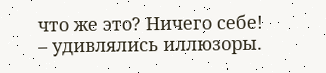что же это? Ничего себе! – удивлялись иллюзоры.